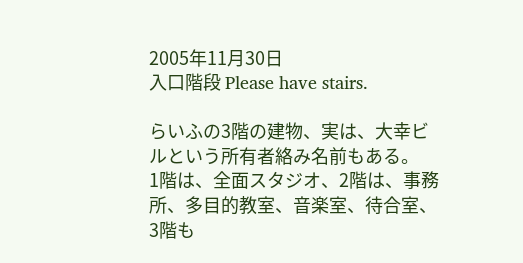2005年11月30日
入口階段 Please have stairs.

らいふの3階の建物、実は、大幸ビルという所有者絡み名前もある。
1階は、全面スタジオ、2階は、事務所、多目的教室、音楽室、待合室、
3階も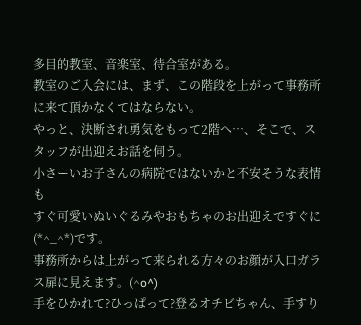多目的教室、音楽室、待合室がある。
教室のご入会には、まず、この階段を上がって事務所に来て頂かなくてはならない。
やっと、決断され勇気をもって2階へ…、そこで、スタッフが出迎えお話を伺う。
小さーいお子さんの病院ではないかと不安そうな表情も
すぐ可愛いぬいぐるみやおもちゃのお出迎えですぐに(*^_^*)です。
事務所からは上がって来られる方々のお顔が入口ガラス扉に見えます。(^o^)
手をひかれて?ひっぱって?登るオチビちゃん、手すり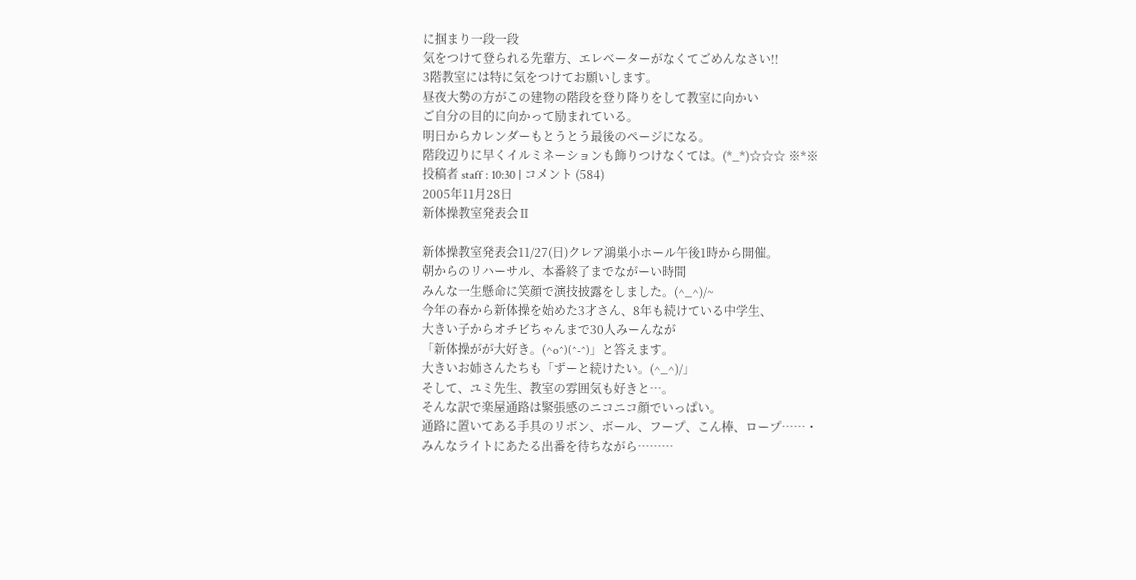に掴まり一段一段
気をつけて登られる先輩方、エレベーターがなくてごめんなさい!!
3階教室には特に気をつけてお願いします。
昼夜大勢の方がこの建物の階段を登り降りをして教室に向かい
ご自分の目的に向かって励まれている。
明日からカレンダーもとうとう最後のページになる。
階段辺りに早くイルミネーションも飾りつけなくては。(*_*)☆☆☆ ※*※
投稿者 staff : 10:30 | コメント (584)
2005年11月28日
新体操教室発表会Ⅱ

新体操教室発表会11/27(日)クレア鴻巣小ホール午後1時から開催。
朝からのリハーサル、本番終了までながーい時間
みんな一生懸命に笑顔で演技披露をしました。(^_^)/~
今年の春から新体操を始めた3才さん、8年も続けている中学生、
大きい子からオチビちゃんまで30人みーんなが
「新体操がが大好き。(^o^)(^-^)」と答えます。
大きいお姉さんたちも「ずーと続けたい。(^_^)/」
そして、ユミ先生、教室の雰囲気も好きと…。
そんな訳で楽屋通路は緊張感のニコニコ顔でいっぱい。
通路に置いてある手具のリボン、ボール、フープ、こん棒、ロープ……・
みんなライトにあたる出番を待ちながら………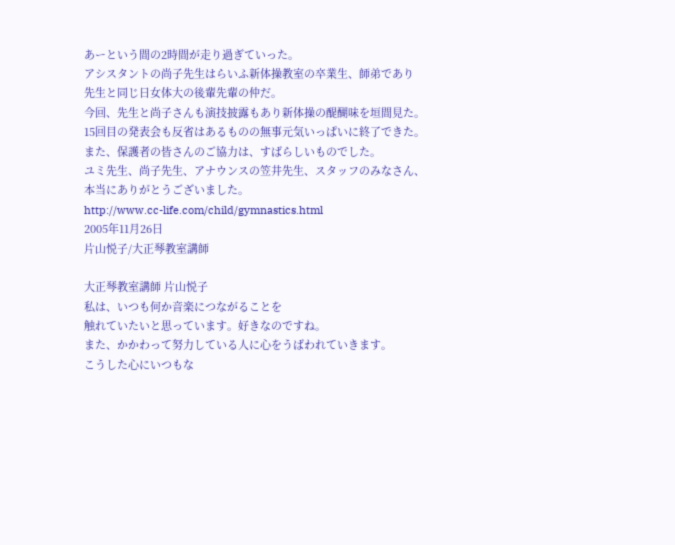あーという間の2時間が走り過ぎていった。
アシスタントの尚子先生はらいふ新体操教室の卒業生、師弟であり
先生と同じ日女体大の後輩先輩の仲だ。
今回、先生と尚子さんも演技披露もあり新体操の醍醐味を垣間見た。
15回目の発表会も反省はあるものの無事元気いっぱいに終了できた。
また、保護者の皆さんのご協力は、すばらしいものでした。
ユミ先生、尚子先生、アナウンスの笠井先生、スタッフのみなさん、
本当にありがとうございました。
http://www.cc-life.com/child/gymnastics.html
2005年11月26日
片山悦子/大正琴教室講師

大正琴教室講師 片山悦子
私は、いつも何か音楽につながることを
触れていたいと思っています。好きなのですね。
また、かかわって努力している人に心をうばわれていきます。
こうした心にいつもな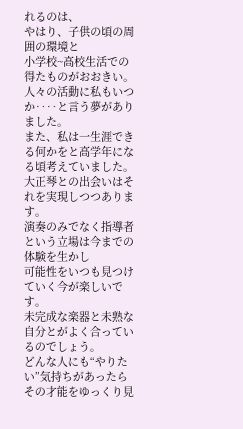れるのは、
やはり、子供の頃の周囲の環境と
小学校~高校生活での得たものがおおきい。
人々の活動に私もいつか‥‥と言う夢がありました。
また、私は一生涯できる何かをと高学年になる頃考えていました。
大正琴との出会いはそれを実現しつつあります。
演奏のみでなく指導者という立場は今までの体験を生かし
可能性をいつも見つけていく今が楽しいです。
未完成な楽器と未熟な自分とがよく合っているのでしょう。
どんな人にも“やりたい”気持ちがあったら
その才能をゆっくり見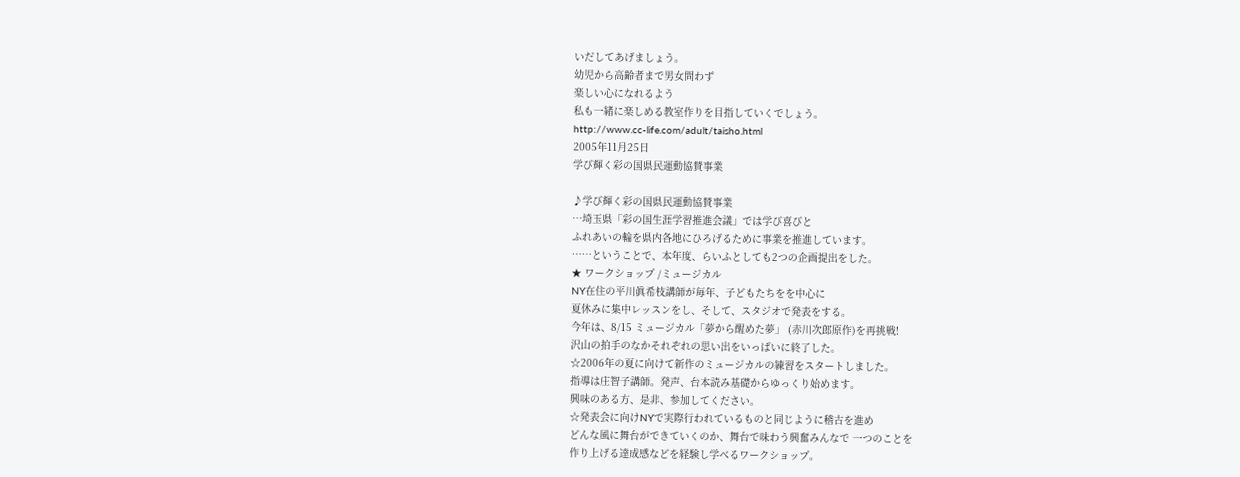いだしてあげましょう。
幼児から高齢者まで男女問わず
楽しい心になれるよう
私も一緒に楽しめる教室作りを目指していくでしょう。
http://www.cc-life.com/adult/taisho.html
2005年11月25日
学び輝く彩の国県民運動協賛事業

♪学び輝く彩の国県民運動協賛事業
…埼玉県「彩の国生涯学習推進会議」では学び喜びと
ふれあいの輪を県内各地にひろげるために事業を推進しています。
……ということで、本年度、らいふとしても2つの企画提出をした。
★ ワークショップ /ミュージカル
NY在住の平川眞希枝講師が毎年、子どもたちをを中心に
夏休みに集中レッスンをし、そして、スタジオで発表をする。
今年は、8/15 ミュージカル「夢から醒めた夢」 (赤川次郎原作)を再挑戦!
沢山の拍手のなかそれぞれの思い出をいっぱいに終了した。
☆2006年の夏に向けて新作のミュージカルの練習をスタートしました。
指導は庄智子講師。発声、台本読み基礎からゆっくり始めます。
興味のある方、是非、参加してください。
☆発表会に向けNYで実際行われているものと同じように稽古を進め
どんな風に舞台ができていくのか、舞台で味わう興奮みんなで 一つのことを
作り上げる達成感などを経験し学べるワークショップ。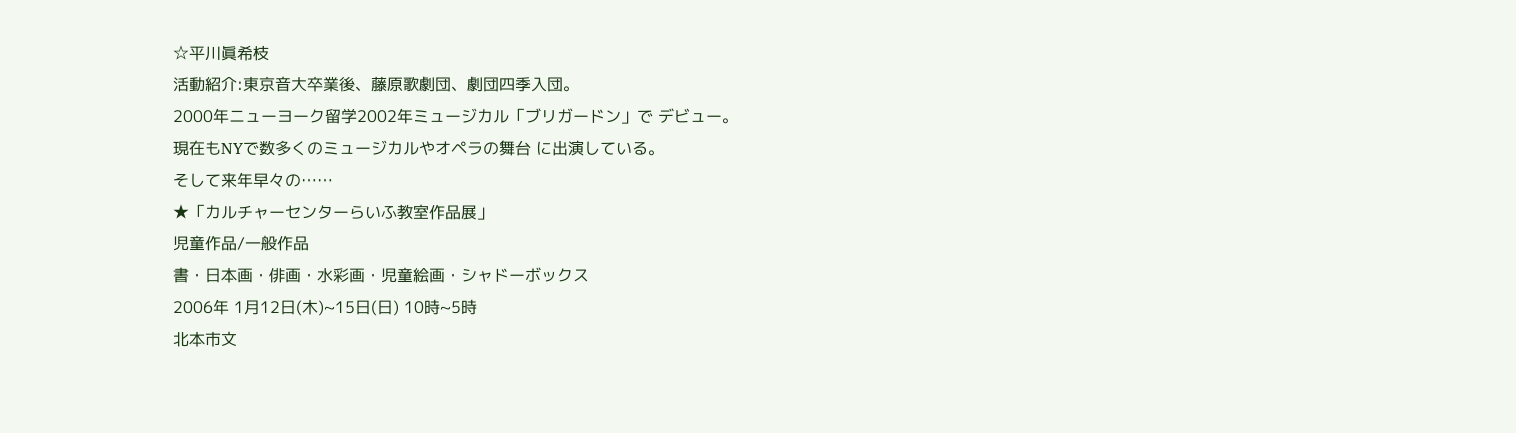☆平川眞希枝
活動紹介:東京音大卒業後、藤原歌劇団、劇団四季入団。
2000年ニューヨーク留学2002年ミュージカル「ブリガードン」で デビュー。
現在もNYで数多くのミュージカルやオペラの舞台 に出演している。
そして来年早々の……
★「カルチャーセンターらいふ教室作品展」
児童作品/一般作品
書・日本画・俳画・水彩画・児童絵画・シャドーボックス
2006年 1月12日(木)~15日(日) 10時~5時
北本市文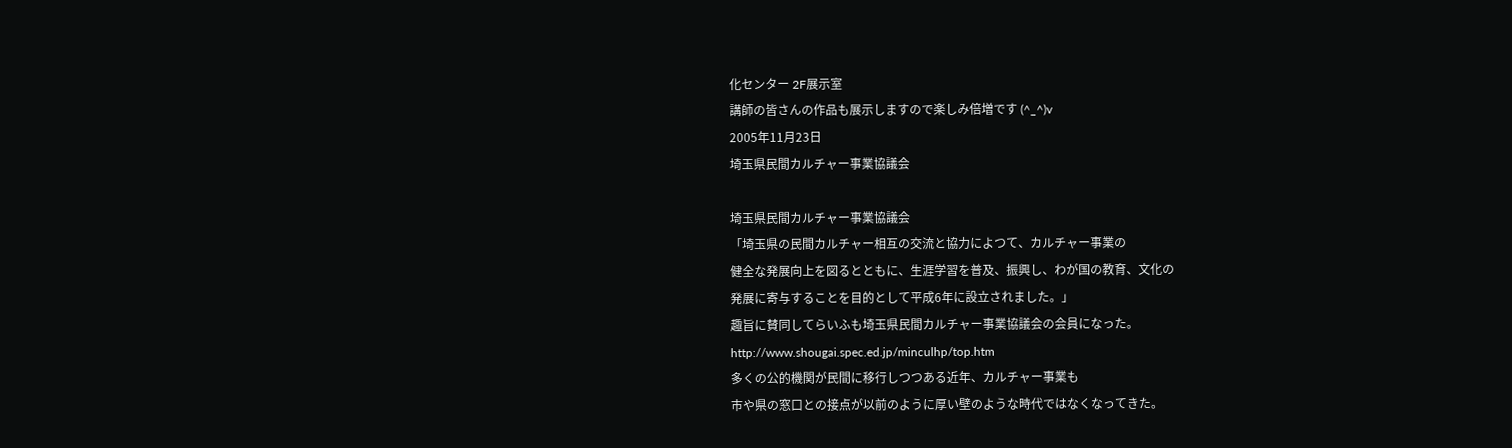化センター 2F展示室
講師の皆さんの作品も展示しますので楽しみ倍増です (^_^)v
2005年11月23日
埼玉県民間カルチャー事業協議会

埼玉県民間カルチャー事業協議会
「埼玉県の民間カルチャー相互の交流と協力によつて、カルチャー事業の
健全な発展向上を図るとともに、生涯学習を普及、振興し、わが国の教育、文化の
発展に寄与することを目的として平成6年に設立されました。」
趣旨に賛同してらいふも埼玉県民間カルチャー事業協議会の会員になった。
http://www.shougai.spec.ed.jp/minculhp/top.htm
多くの公的機関が民間に移行しつつある近年、カルチャー事業も
市や県の窓口との接点が以前のように厚い壁のような時代ではなくなってきた。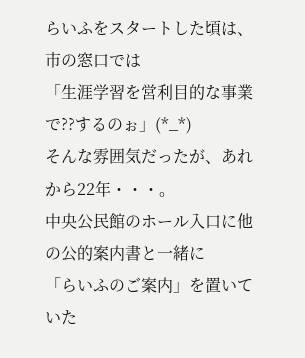らいふをスタートした頃は、市の窓口では
「生涯学習を営利目的な事業で??するのぉ」(*_*)
そんな雰囲気だったが、あれから22年・・・。
中央公民館のホール入口に他の公的案内書と一緒に
「らいふのご案内」を置いていた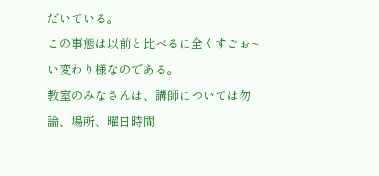だいている。
この事態は以前と比べるに全くすごぉ~い変わり様なのである。
教室のみなさんは、講師については勿論、場所、曜日時間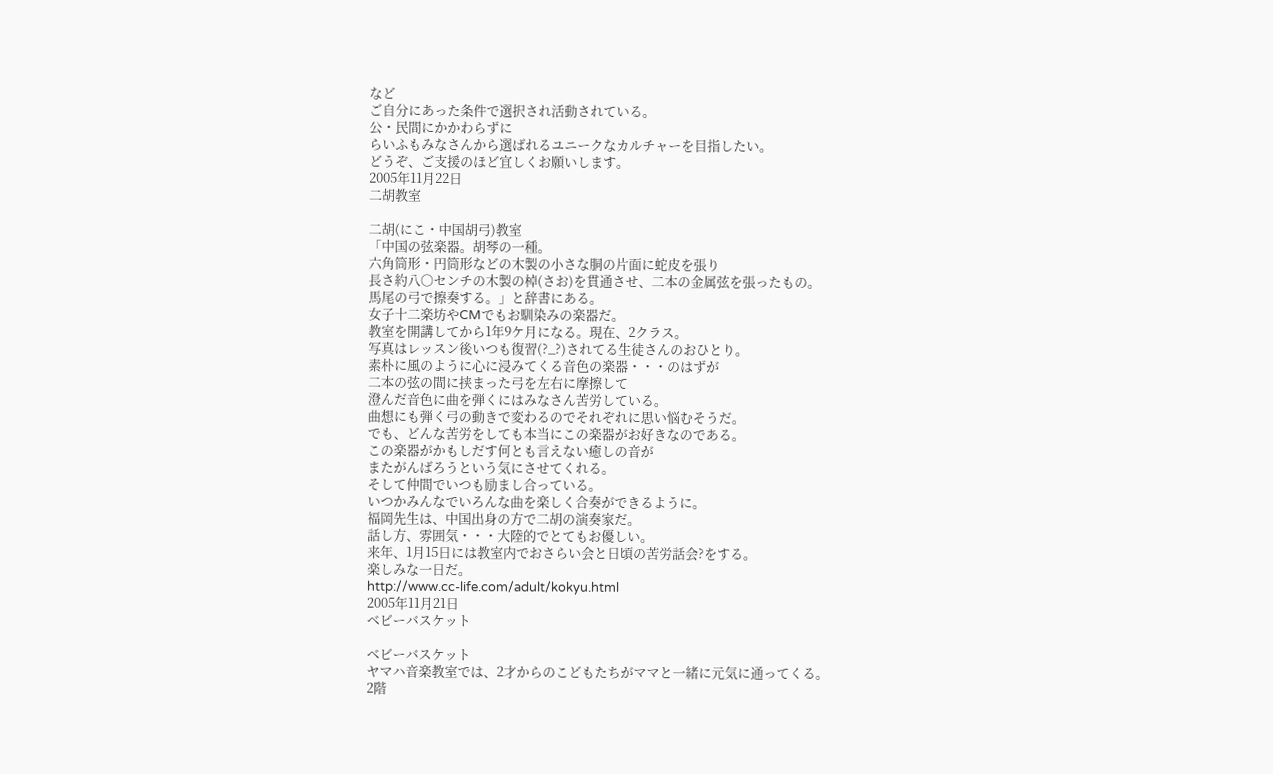など
ご自分にあった条件で選択され活動されている。
公・民間にかかわらずに
らいふもみなさんから選ばれるユニークなカルチャーを目指したい。
どうぞ、ご支援のほど宜しくお願いします。
2005年11月22日
二胡教室

二胡(にこ・中国胡弓)教室
「中国の弦楽器。胡琴の一種。
六角筒形・円筒形などの木製の小さな胴の片面に蛇皮を張り
長さ約八〇センチの木製の棹(さお)を貫通させ、二本の金属弦を張ったもの。
馬尾の弓で擦奏する。」と辞書にある。
女子十二楽坊やCMでもお馴染みの楽器だ。
教室を開講してから1年9ケ月になる。現在、2クラス。
写真はレッスン後いつも復習(?_?)されてる生徒さんのおひとり。
素朴に風のように心に浸みてくる音色の楽器・・・のはずが
二本の弦の間に挟まった弓を左右に摩擦して
澄んだ音色に曲を弾くにはみなさん苦労している。
曲想にも弾く弓の動きで変わるのでそれぞれに思い悩むそうだ。
でも、どんな苦労をしても本当にこの楽器がお好きなのである。
この楽器がかもしだす何とも言えない癒しの音が
またがんばろうという気にさせてくれる。
そして仲間でいつも励まし合っている。
いつかみんなでいろんな曲を楽しく合奏ができるように。
福岡先生は、中国出身の方で二胡の演奏家だ。
話し方、雰囲気・・・大陸的でとてもお優しい。
来年、1月15日には教室内でおさらい会と日頃の苦労話会?をする。
楽しみな一日だ。
http://www.cc-life.com/adult/kokyu.html
2005年11月21日
ベビーバスケット

ベビーバスケット
ヤマハ音楽教室では、2才からのこどもたちがママと一緒に元気に通ってくる。
2階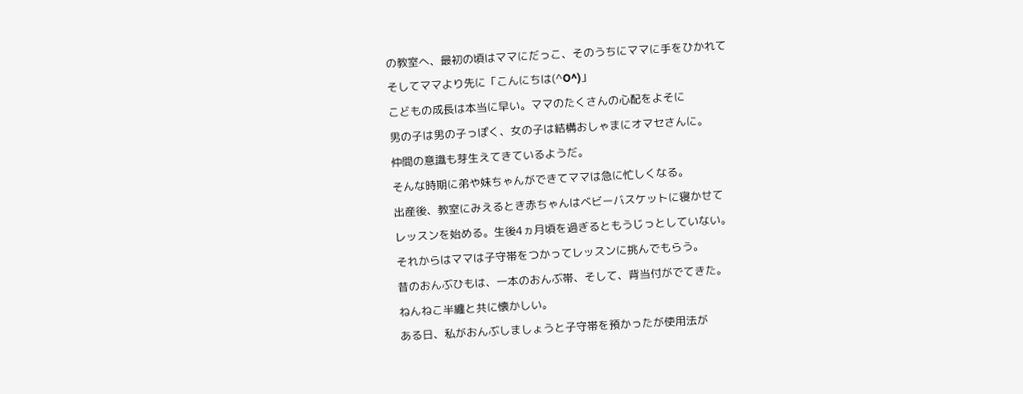の教室へ、最初の頃はママにだっこ、そのうちにママに手をひかれて
そしてママより先に「こんにちは(^O^)」
こどもの成長は本当に早い。ママのたくさんの心配をよそに
男の子は男の子っぽく、女の子は結構おしゃまにオマセさんに。
仲間の意識も芽生えてきているようだ。
そんな時期に弟や妹ちゃんができてママは急に忙しくなる。
出産後、教室にみえるとき赤ちゃんはベビーバスケットに寝かせて
レッスンを始める。生後4ヵ月頃を過ぎるともうじっとしていない。
それからはママは子守帯をつかってレッスンに挑んでもらう。
昔のおんぶひもは、一本のおんぶ帯、そして、背当付がでてきた。
ねんねこ半纏と共に懐かしい。
ある日、私がおんぶしましょうと子守帯を預かったが使用法が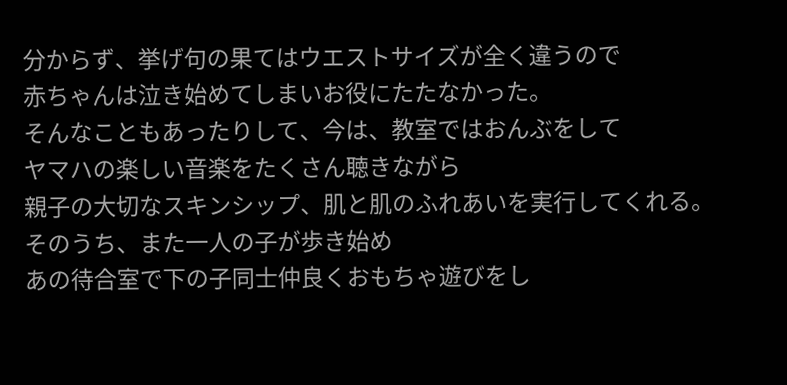分からず、挙げ句の果てはウエストサイズが全く違うので
赤ちゃんは泣き始めてしまいお役にたたなかった。
そんなこともあったりして、今は、教室ではおんぶをして
ヤマハの楽しい音楽をたくさん聴きながら
親子の大切なスキンシップ、肌と肌のふれあいを実行してくれる。
そのうち、また一人の子が歩き始め
あの待合室で下の子同士仲良くおもちゃ遊びをし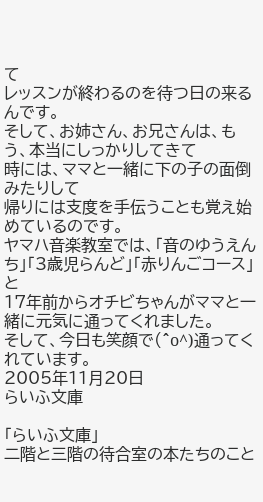て
レッスンが終わるのを待つ日の来るんです。
そして、お姉さん、お兄さんは、もう、本当にしっかりしてきて
時には、ママと一緒に下の子の面倒みたりして
帰りには支度を手伝うことも覚え始めているのです。
ヤマハ音楽教室では、「音のゆうえんち」「3歳児らんど」「赤りんごコース」と
17年前からオチビちゃんがママと一緒に元気に通ってくれました。
そして、今日も笑顔で(^o^)通ってくれています。
2005年11月20日
らいふ文庫

「らいふ文庫」
二階と三階の待合室の本たちのこと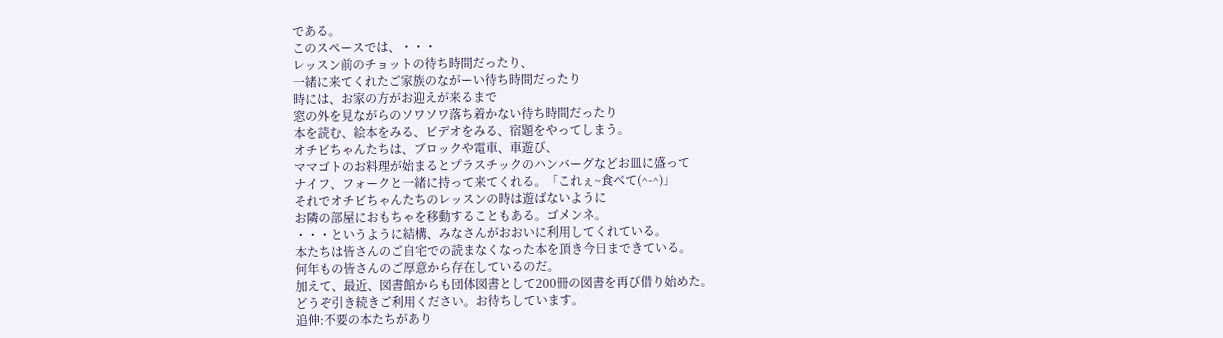である。
このスペースでは、・・・
レッスン前のチョットの待ち時間だったり、
一緒に来てくれたご家族のながーい待ち時間だったり
時には、お家の方がお迎えが来るまで
窓の外を見ながらのソワソワ落ち着かない待ち時間だったり
本を読む、絵本をみる、ビデオをみる、宿題をやってしまう。
オチビちゃんたちは、ブロックや電車、車遊び、
ママゴトのお料理が始まるとプラスチックのハンバーグなどお皿に盛って
ナイフ、フォークと一緒に持って来てくれる。「これぇ~食べて(^-^)」
それでオチビちゃんたちのレッスンの時は遊ばないように
お隣の部屋におもちゃを移動することもある。ゴメンネ。
・・・というように結構、みなさんがおおいに利用してくれている。
本たちは皆さんのご自宅での読まなくなった本を頂き今日まできている。
何年もの皆さんのご厚意から存在しているのだ。
加えて、最近、図書館からも団体図書として200冊の図書を再び借り始めた。
どうぞ引き続きご利用ください。お待ちしています。
追伸:不要の本たちがあり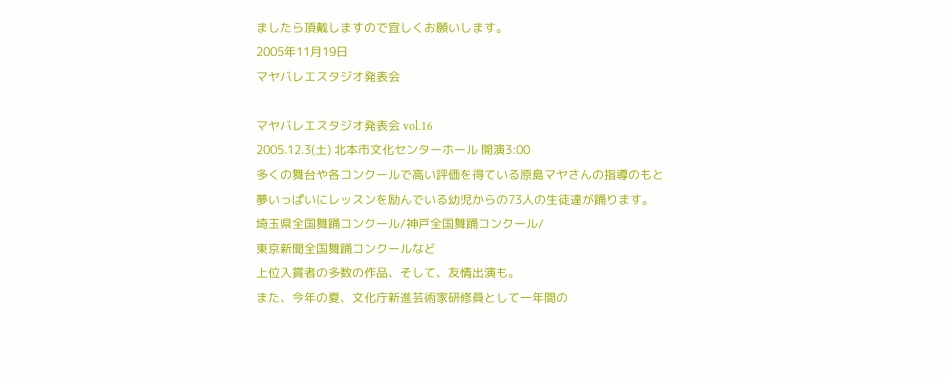ましたら頂戴しますので宜しくお願いします。
2005年11月19日
マヤバレエスタジオ発表会

マヤバレエスタジオ発表会 vol.16
2005.12.3(土) 北本市文化センターホール 開演3:00
多くの舞台や各コンクールで高い評価を得ている原島マヤさんの指導のもと
夢いっぱいにレッスンを励んでいる幼児からの73人の生徒達が踊ります。
埼玉県全国舞踊コンクール/神戸全国舞踊コンクール/
東京新聞全国舞踊コンクールなど
上位入賞者の多数の作品、そして、友情出演も。
また、今年の夏、文化庁新進芸術家研修員として一年間の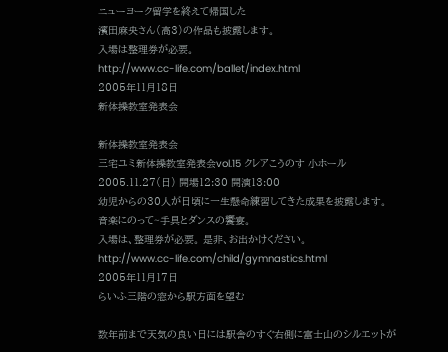ニューヨーク留学を終えて帰国した
濱田麻央さん(高3)の作品も披露します。
入場は整理券が必要。
http://www.cc-life.com/ballet/index.html
2005年11月18日
新体操教室発表会

新体操教室発表会
三宅ユミ新体操教室発表会vol.15 クレアこうのす 小ホール
2005.11.27(日) 開場12:30 開演13:00
幼児からの30人が日頃に一生懸命練習してきた成果を披露します。
音楽にのって~手具とダンスの饗宴。
入場は、整理券が必要。 是非、お出かけください。
http://www.cc-life.com/child/gymnastics.html
2005年11月17日
らいふ三階の窓から駅方面を望む

数年前まで天気の良い日には駅舎のすぐ右側に富士山のシルエットが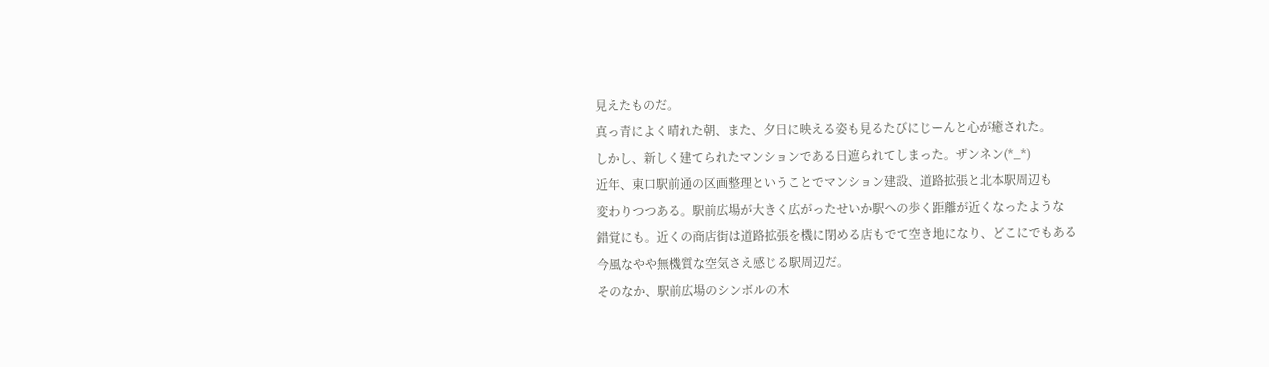見えたものだ。
真っ青によく晴れた朝、また、夕日に映える姿も見るたびにじーんと心が癒された。
しかし、新しく建てられたマンションである日遮られてしまった。ザンネン(*_*)
近年、東口駅前通の区画整理ということでマンション建設、道路拡張と北本駅周辺も
変わりつつある。駅前広場が大きく広がったせいか駅への歩く距離が近くなったような
錯覚にも。近くの商店街は道路拡張を機に閉める店もでて空き地になり、どこにでもある
今風なやや無機質な空気さえ感じる駅周辺だ。
そのなか、駅前広場のシンボルの木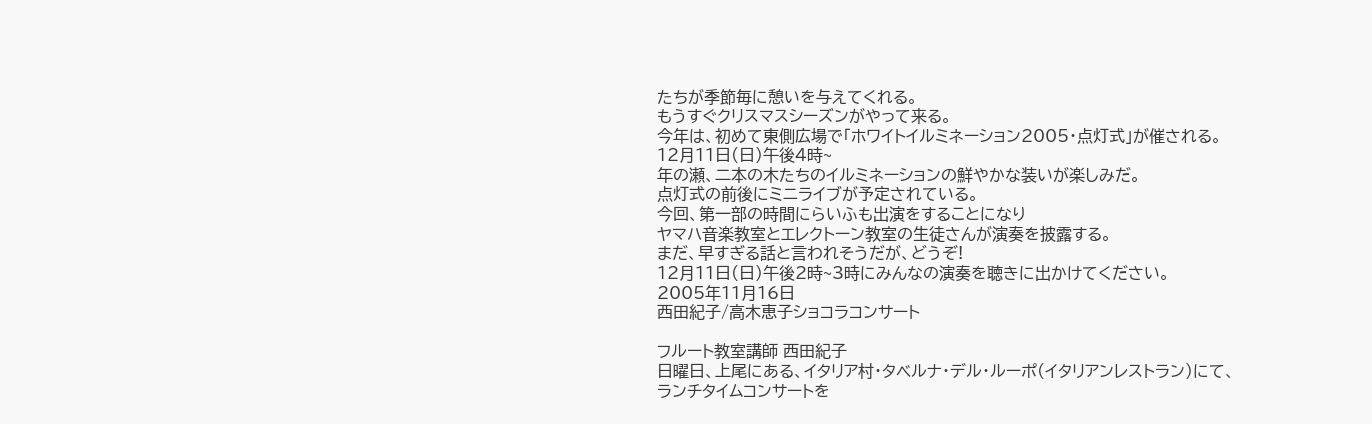たちが季節毎に憩いを与えてくれる。
もうすぐクリスマスシーズンがやって来る。
今年は、初めて東側広場で「ホワイトイルミネーション2005・点灯式」が催される。
12月11日(日)午後4時~
年の瀬、二本の木たちのイルミネーションの鮮やかな装いが楽しみだ。
点灯式の前後にミニライブが予定されている。
今回、第一部の時間にらいふも出演をすることになり
ヤマハ音楽教室とエレクトーン教室の生徒さんが演奏を披露する。
まだ、早すぎる話と言われそうだが、どうぞ!
12月11日(日)午後2時~3時にみんなの演奏を聴きに出かけてください。
2005年11月16日
西田紀子/高木恵子ショコラコンサート

フルート教室講師 西田紀子
日曜日、上尾にある、イタリア村・タベルナ・デル・ルーポ(イタリアンレストラン)にて、
ランチタイムコンサートを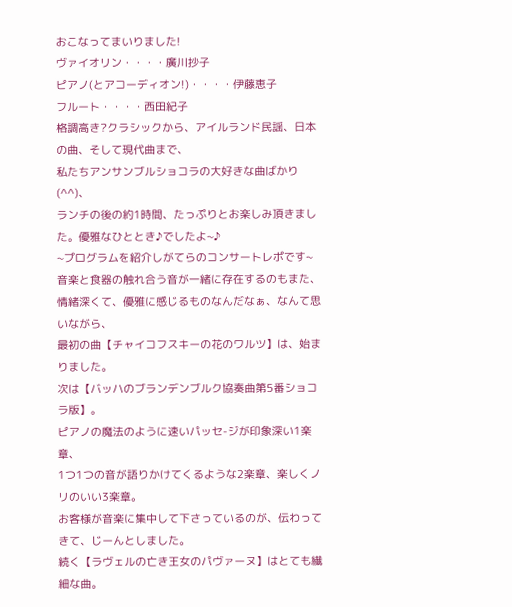おこなってまいりました!
ヴァイオリン・・・・廣川抄子
ピアノ(とアコーディオン!)・・・・伊藤恵子
フルート・・・・西田紀子
格調高き?クラシックから、アイルランド民謡、日本の曲、そして現代曲まで、
私たちアンサンブルショコラの大好きな曲ばかり(^^)、
ランチの後の約1時間、たっぷりとお楽しみ頂きました。優雅なひととき♪でしたよ~♪
~プログラムを紹介しがてらのコンサートレポです~
音楽と食器の触れ合う音が一緒に存在するのもまた、
情緒深くて、優雅に感じるものなんだなぁ、なんて思いながら、
最初の曲【チャイコフスキーの花のワルツ】は、始まりました。
次は【バッハのブランデンブルク協奏曲第5番ショコラ版】。
ピアノの魔法のように速いパッセ-ジが印象深い1楽章、
1つ1つの音が語りかけてくるような2楽章、楽しくノリのいい3楽章。
お客様が音楽に集中して下さっているのが、伝わってきて、じーんとしました。
続く【ラヴェルの亡き王女のパヴァーヌ】はとても繊細な曲。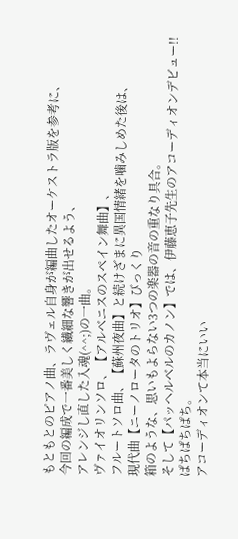もともとのピアノ曲、ラヴェル自身が編曲したオーケストラ版を参考に、
今回の編成で一番美しく繊細な響きが出せるよう、
アレンジし直した入魂(^^;)の一曲。
ヴァイオリンソロ、【アルベニスのスペイン舞曲】、
フルートソロ曲、【蘇州夜曲】と続けざまに異国情緒を噛みしめた後は、
現代曲【ニーノロータのトリオ】びっくり
箱のような、思いもよらない3つの楽器の音の重なり具合。
そして【パッヘルベルのカノン】では、伊藤恵子先生のアコーディオンデビュー!!
ぱちぱちぱち。
アコーディオンて本当にいい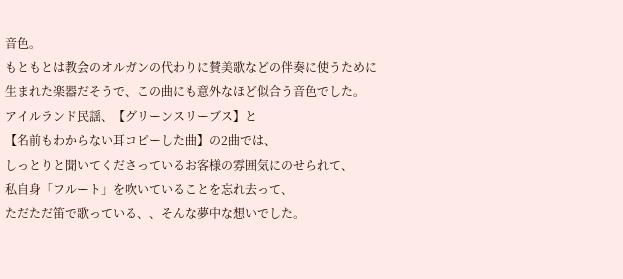音色。
もともとは教会のオルガンの代わりに賛美歌などの伴奏に使うために
生まれた楽器だそうで、この曲にも意外なほど似合う音色でした。
アイルランド民謡、【グリーンスリーブス】と
【名前もわからない耳コピーした曲】の2曲では、
しっとりと聞いてくださっているお客様の雰囲気にのせられて、
私自身「フルート」を吹いていることを忘れ去って、
ただただ笛で歌っている、、そんな夢中な想いでした。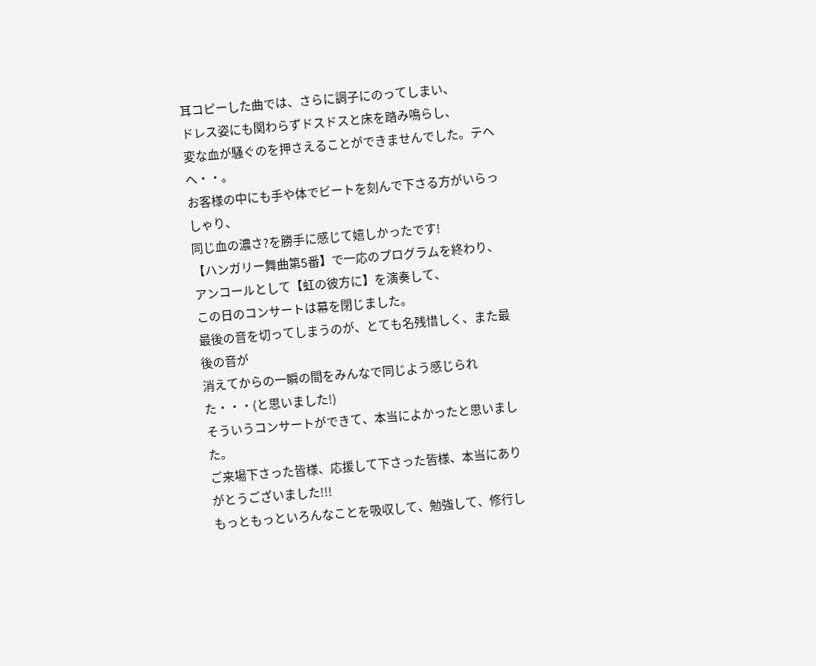耳コピーした曲では、さらに調子にのってしまい、
ドレス姿にも関わらずドスドスと床を踏み鳴らし、
変な血が騒ぐのを押さえることができませんでした。テヘヘ・・。
お客様の中にも手や体でビートを刻んで下さる方がいらっしゃり、
同じ血の濃さ?を勝手に感じて嬉しかったです!
【ハンガリー舞曲第5番】で一応のプログラムを終わり、
アンコールとして【虹の彼方に】を演奏して、
この日のコンサートは幕を閉じました。
最後の音を切ってしまうのが、とても名残惜しく、また最後の音が
消えてからの一瞬の間をみんなで同じよう感じられた・・・(と思いました!)
そういうコンサートができて、本当によかったと思いました。
ご来場下さった皆様、応援して下さった皆様、本当にありがとうございました!!!
もっともっといろんなことを吸収して、勉強して、修行し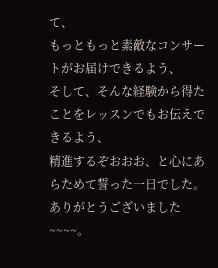て、
もっともっと素敵なコンサートがお届けできるよう、
そして、そんな経験から得たことをレッスンでもお伝えできるよう、
精進するぞおおお、と心にあらためて誓った一日でした。
ありがとうございました~~~~。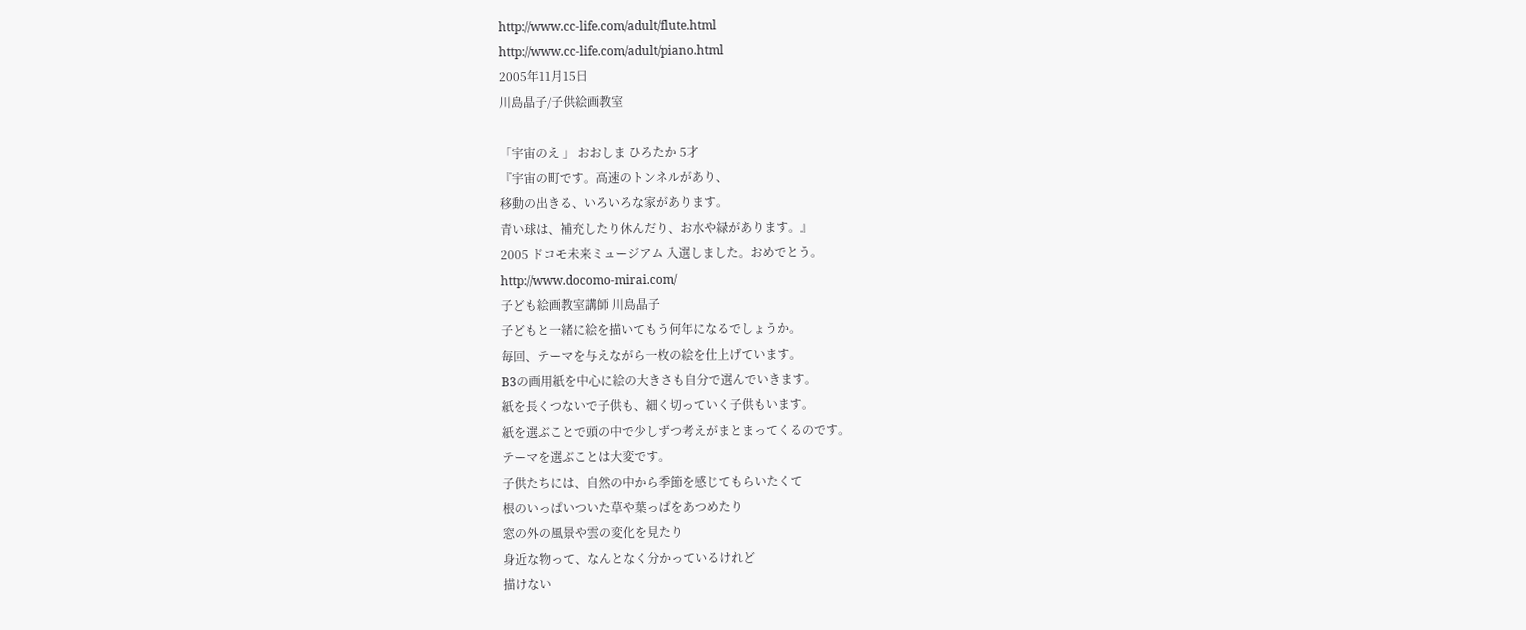http://www.cc-life.com/adult/flute.html
http://www.cc-life.com/adult/piano.html
2005年11月15日
川島晶子/子供絵画教室

「宇宙のえ 」 おおしま ひろたか 5才
『宇宙の町です。高速のトンネルがあり、
移動の出きる、いろいろな家があります。
青い球は、補充したり休んだり、お水や緑があります。』
2005 ドコモ未来ミュージアム 入選しました。おめでとう。
http://www.docomo-mirai.com/
子ども絵画教室講師 川島晶子
子どもと一緒に絵を描いてもう何年になるでしょうか。
毎回、テーマを与えながら一枚の絵を仕上げています。
B3の画用紙を中心に絵の大きさも自分で選んでいきます。
紙を長くつないで子供も、細く切っていく子供もいます。
紙を選ぶことで頭の中で少しずつ考えがまとまってくるのです。
テーマを選ぶことは大変です。
子供たちには、自然の中から季節を感じてもらいたくて
根のいっぱいついた草や葉っぱをあつめたり
窓の外の風景や雲の変化を見たり
身近な物って、なんとなく分かっているけれど
描けない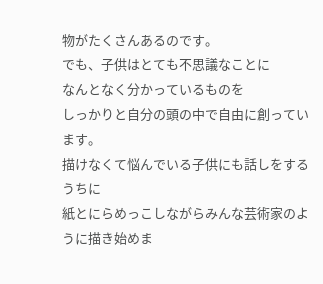物がたくさんあるのです。
でも、子供はとても不思議なことに
なんとなく分かっているものを
しっかりと自分の頭の中で自由に創っています。
描けなくて悩んでいる子供にも話しをするうちに
紙とにらめっこしながらみんな芸術家のように描き始めま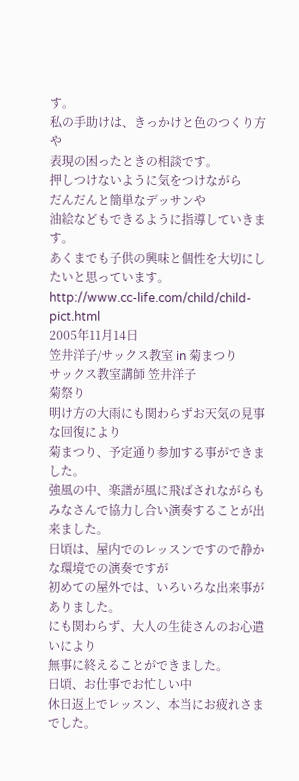す。
私の手助けは、きっかけと色のつくり方や
表現の困ったときの相談です。
押しつけないように気をつけながら
だんだんと簡単なデッサンや
油絵などもできるように指導していきます。
あくまでも子供の興味と個性を大切にしたいと思っています。
http://www.cc-life.com/child/child-pict.html
2005年11月14日
笠井洋子/サックス教室 in 菊まつり
サックス教室講師 笠井洋子
菊祭り
明け方の大雨にも関わらずお天気の見事な回復により
菊まつり、予定通り参加する事ができました。
強風の中、楽譜が風に飛ばされながらも
みなさんで協力し合い演奏することが出来ました。
日頃は、屋内でのレッスンですので静かな環境での演奏ですが
初めての屋外では、いろいろな出来事がありました。
にも関わらず、大人の生徒さんのお心遣いにより
無事に終えることができました。
日頃、お仕事でお忙しい中
休日返上でレッスン、本当にお疲れさまでした。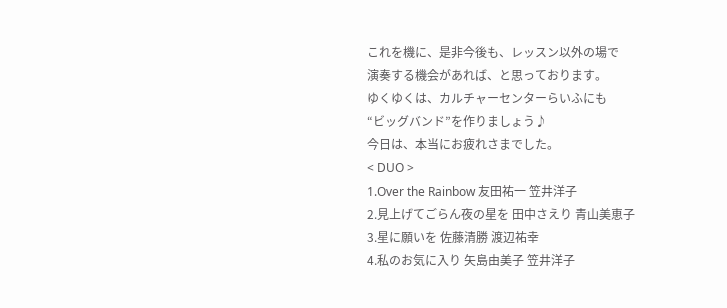これを機に、是非今後も、レッスン以外の場で
演奏する機会があれば、と思っております。
ゆくゆくは、カルチャーセンターらいふにも
“ビッグバンド”を作りましょう♪
今日は、本当にお疲れさまでした。
< DUO >
1.Over the Rainbow 友田祐一 笠井洋子
2.見上げてごらん夜の星を 田中さえり 青山美恵子
3.星に願いを 佐藤清勝 渡辺祐幸
4.私のお気に入り 矢島由美子 笠井洋子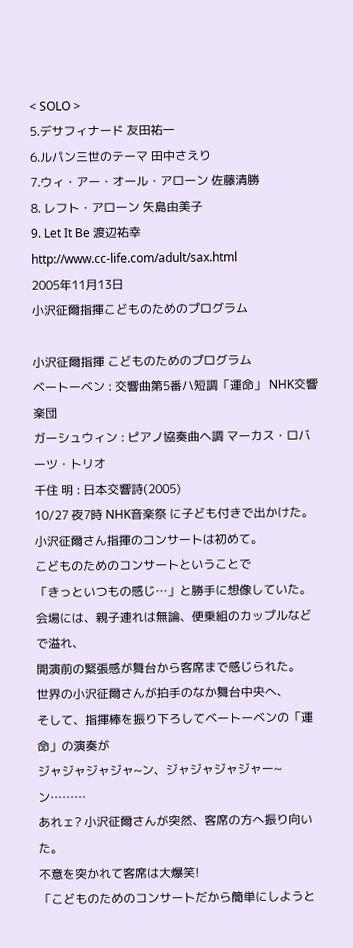< SOLO >
5.デサフィナード 友田祐一
6.ルパン三世のテーマ 田中さえり
7.ウィ・アー・オール・アローン 佐藤清勝
8. レフト・アローン 矢島由美子
9. Let It Be 渡辺祐幸
http://www.cc-life.com/adult/sax.html
2005年11月13日
小沢征爾指揮こどものためのプログラム

小沢征爾指揮 こどものためのプログラム
ベートーベン : 交響曲第5番ハ短調「運命」 NHK交響楽団
ガーシュウィン : ピアノ協奏曲ヘ調 マーカス・ロバーツ・トリオ
千住 明 : 日本交響詩(2005)
10/27 夜7時 NHK音楽祭 に子ども付きで出かけた。
小沢征爾さん指揮のコンサートは初めて。
こどものためのコンサートということで
「きっといつもの感じ…」と勝手に想像していた。
会場には、親子連れは無論、便乗組のカップルなどで溢れ、
開演前の緊張感が舞台から客席まで感じられた。
世界の小沢征爾さんが拍手のなか舞台中央へ、
そして、指揮棒を振り下ろしてベートーベンの「運命」の演奏が
ジャジャジャジャ~ン、ジャジャジャジャー~ン………
あれェ? 小沢征爾さんが突然、客席の方へ振り向いた。
不意を突かれて客席は大爆笑!
「こどものためのコンサートだから簡単にしようと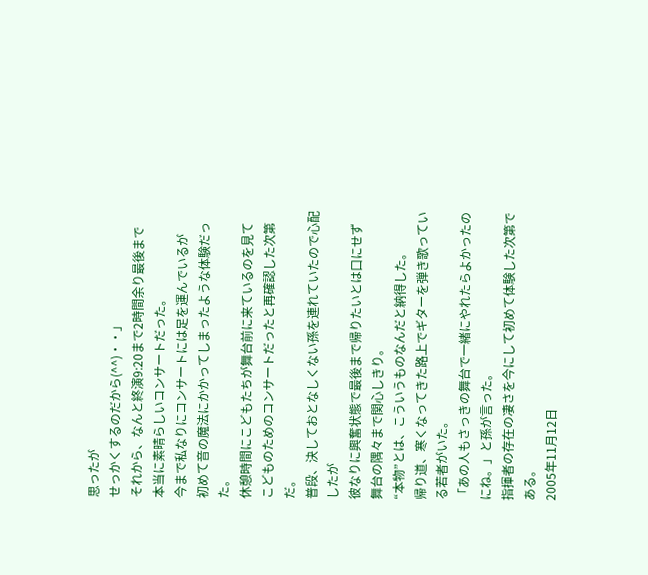思ったが
せっかくするのだから(^^)・・」
それから、なんと終演9:20まで2時間余り最後まで
本当に素晴らしいコンサートだった。
今まで私なりにコンサートには足を運んでいるが
初めて音の魔法にかかってしまったような体験だった。
休憩時間にこどもたちが舞台前に来ているのを見て
こどものためのコンサートだったと再確認した次第だ。
普段、決しておとなしくない孫を連れていたので心配したが
彼なりに興奮状態で最後まで帰りたいとは口にせず
舞台の隅々まで関心しきり。
“本物”とは、こういうものなんだと納得した。
帰り道、寒くなってきた路上でギターを弾き歌っている若者がいた。
「あの人もさっきの舞台で一緒にやれたらよかったのにね。」と孫が言った。
指揮者の存在の凄さを今にして初めて体験した次第である。
2005年11月12日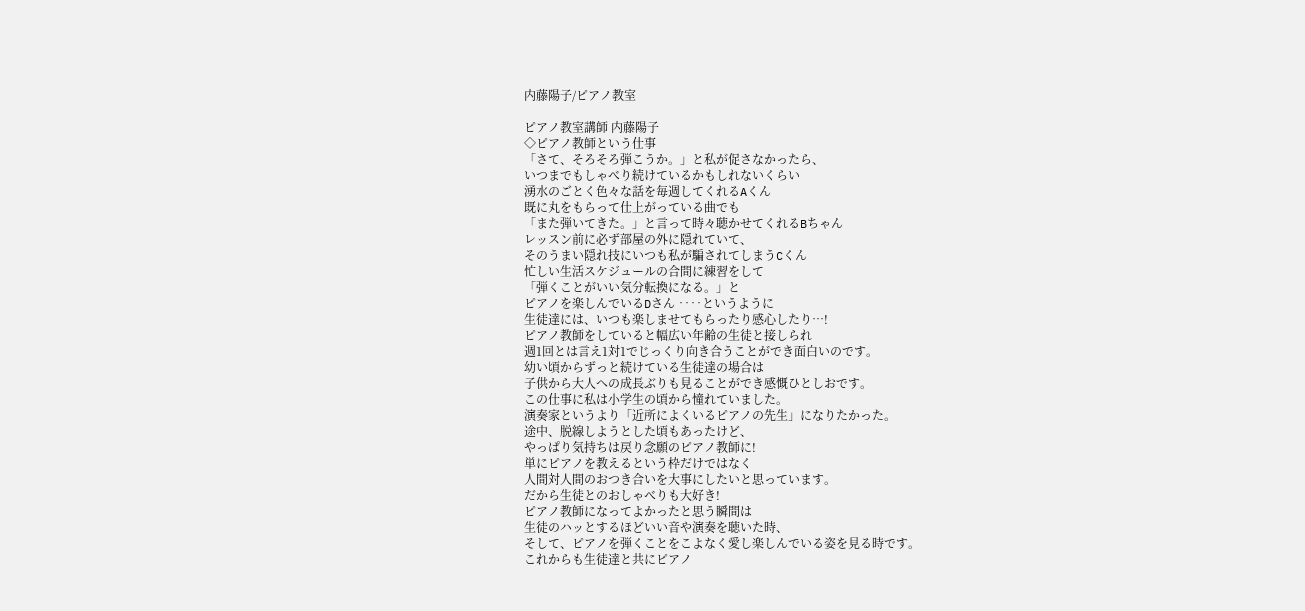内藤陽子/ピアノ教室

ピアノ教室講師 内藤陽子
◇ピアノ教師という仕事
「さて、そろそろ弾こうか。」と私が促さなかったら、
いつまでもしゃべり続けているかもしれないくらい
湧水のごとく色々な話を毎週してくれるAくん
既に丸をもらって仕上がっている曲でも
「また弾いてきた。」と言って時々聴かせてくれるBちゃん
レッスン前に必ず部屋の外に隠れていて、
そのうまい隠れ技にいつも私が騙されてしまうCくん
忙しい生活スケジュールの合間に練習をして
「弾くことがいい気分転換になる。」と
ピアノを楽しんでいるDさん ‥‥というように
生徒達には、いつも楽しませてもらったり感心したり…!
ピアノ教師をしていると幅広い年齢の生徒と接しられ
週1回とは言え1対1でじっくり向き合うことができ面白いのです。
幼い頃からずっと続けている生徒達の場合は
子供から大人への成長ぶりも見ることができ感慨ひとしおです。
この仕事に私は小学生の頃から憧れていました。
演奏家というより「近所によくいるピアノの先生」になりたかった。
途中、脱線しようとした頃もあったけど、
やっぱり気持ちは戻り念願のピアノ教師に!
単にピアノを教えるという枠だけではなく
人間対人間のおつき合いを大事にしたいと思っています。
だから生徒とのおしゃべりも大好き!
ピアノ教師になってよかったと思う瞬間は
生徒のハッとするほどいい音や演奏を聴いた時、
そして、ピアノを弾くことをこよなく愛し楽しんでいる姿を見る時です。
これからも生徒達と共にピアノ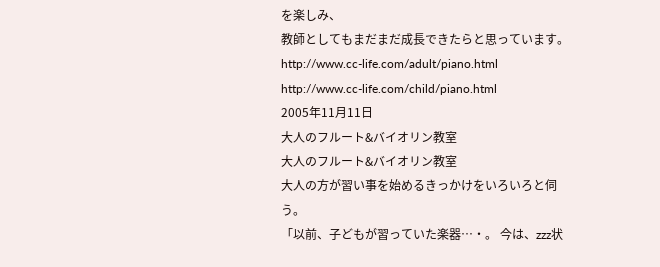を楽しみ、
教師としてもまだまだ成長できたらと思っています。
http://www.cc-life.com/adult/piano.html
http://www.cc-life.com/child/piano.html
2005年11月11日
大人のフルート&バイオリン教室
大人のフルート&バイオリン教室
大人の方が習い事を始めるきっかけをいろいろと伺う。
「以前、子どもが習っていた楽器…・。 今は、zzz状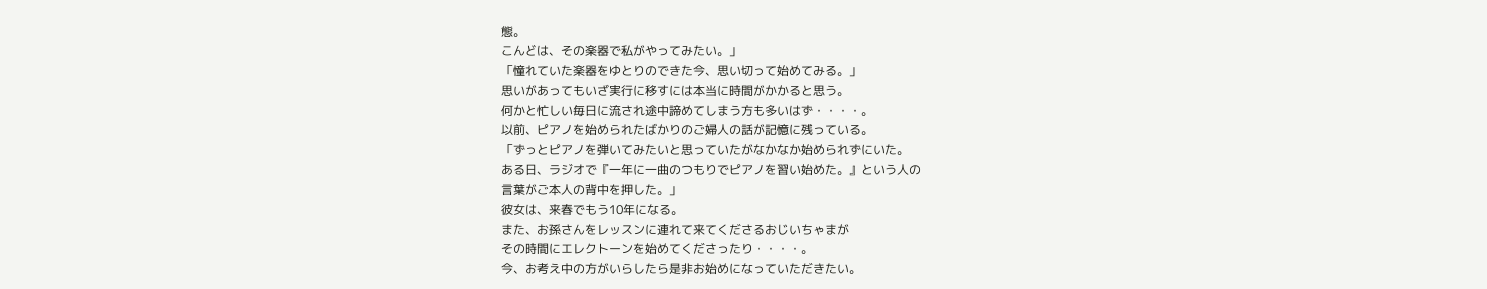態。
こんどは、その楽器で私がやってみたい。」
「憧れていた楽器をゆとりのできた今、思い切って始めてみる。」
思いがあってもいざ実行に移すには本当に時間がかかると思う。
何かと忙しい毎日に流され途中諦めてしまう方も多いはず・・・・。
以前、ピアノを始められたばかりのご婦人の話が記憶に残っている。
「ずっとピアノを弾いてみたいと思っていたがなかなか始められずにいた。
ある日、ラジオで『一年に一曲のつもりでピアノを習い始めた。』という人の
言葉がご本人の背中を押した。」
彼女は、来春でもう10年になる。
また、お孫さんをレッスンに連れて来てくださるおじいちゃまが
その時間にエレクトーンを始めてくださったり・・・・。
今、お考え中の方がいらしたら是非お始めになっていただきたい。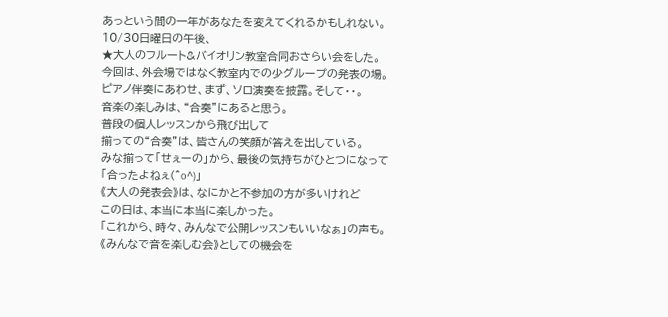あっという間の一年があなたを変えてくれるかもしれない。
10/30日曜日の午後、
★大人のフルート&バイオリン教室合同おさらい会をした。
今回は、外会場ではなく教室内での少グループの発表の場。
ピアノ伴奏にあわせ、まず、ソロ演奏を披露。そして・・。
音楽の楽しみは、“合奏”にあると思う。
普段の個人レッスンから飛び出して
揃っての“合奏”は、皆さんの笑顔が答えを出している。
みな揃って「せぇーの」から、最後の気持ちがひとつになって
「合ったよねぇ(^o^)」
《大人の発表会》は、なにかと不参加の方が多いけれど
この日は、本当に本当に楽しかった。
「これから、時々、みんなで公開レッスンもいいなぁ」の声も。
《みんなで音を楽しむ会》としての機会を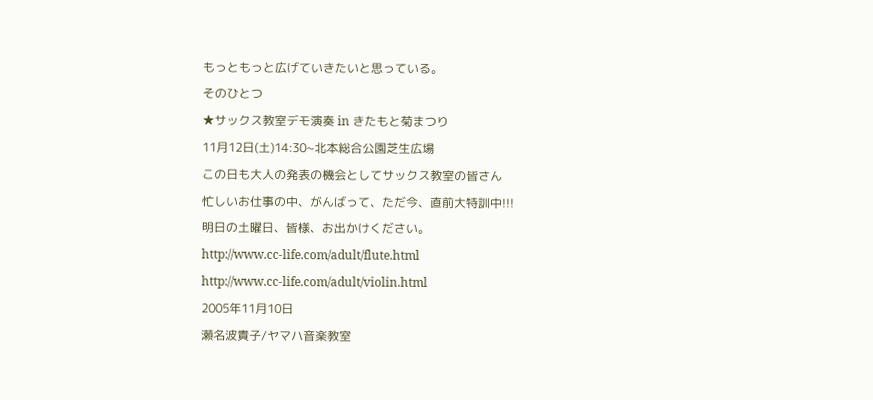もっともっと広げていきたいと思っている。
そのひとつ
★サックス教室デモ演奏 in きたもと菊まつり
11月12日(土)14:30~北本総合公園芝生広場
この日も大人の発表の機会としてサックス教室の皆さん
忙しいお仕事の中、がんばって、ただ今、直前大特訓中!!!
明日の土曜日、皆様、お出かけください。
http://www.cc-life.com/adult/flute.html
http://www.cc-life.com/adult/violin.html
2005年11月10日
瀬名波貴子/ヤマハ音楽教室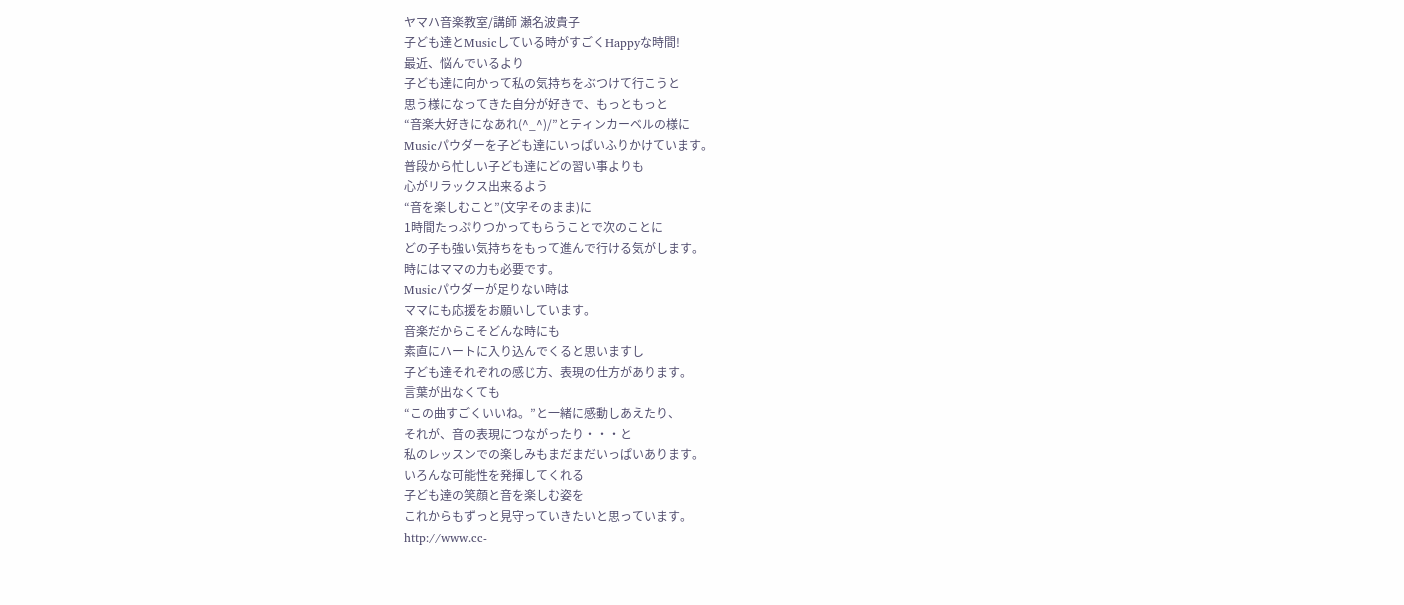ヤマハ音楽教室/講師 瀬名波貴子
子ども達とMusicしている時がすごくHappyな時間!
最近、悩んでいるより
子ども達に向かって私の気持ちをぶつけて行こうと
思う様になってきた自分が好きで、もっともっと
“音楽大好きになあれ(^_^)/”とティンカーベルの様に
Musicパウダーを子ども達にいっぱいふりかけています。
普段から忙しい子ども達にどの習い事よりも
心がリラックス出来るよう
“音を楽しむこと”(文字そのまま)に
1時間たっぷりつかってもらうことで次のことに
どの子も強い気持ちをもって進んで行ける気がします。
時にはママの力も必要です。
Musicパウダーが足りない時は
ママにも応援をお願いしています。
音楽だからこそどんな時にも
素直にハートに入り込んでくると思いますし
子ども達それぞれの感じ方、表現の仕方があります。
言葉が出なくても
“この曲すごくいいね。”と一緒に感動しあえたり、
それが、音の表現につながったり・・・と
私のレッスンでの楽しみもまだまだいっぱいあります。
いろんな可能性を発揮してくれる
子ども達の笑顔と音を楽しむ姿を
これからもずっと見守っていきたいと思っています。
http://www.cc-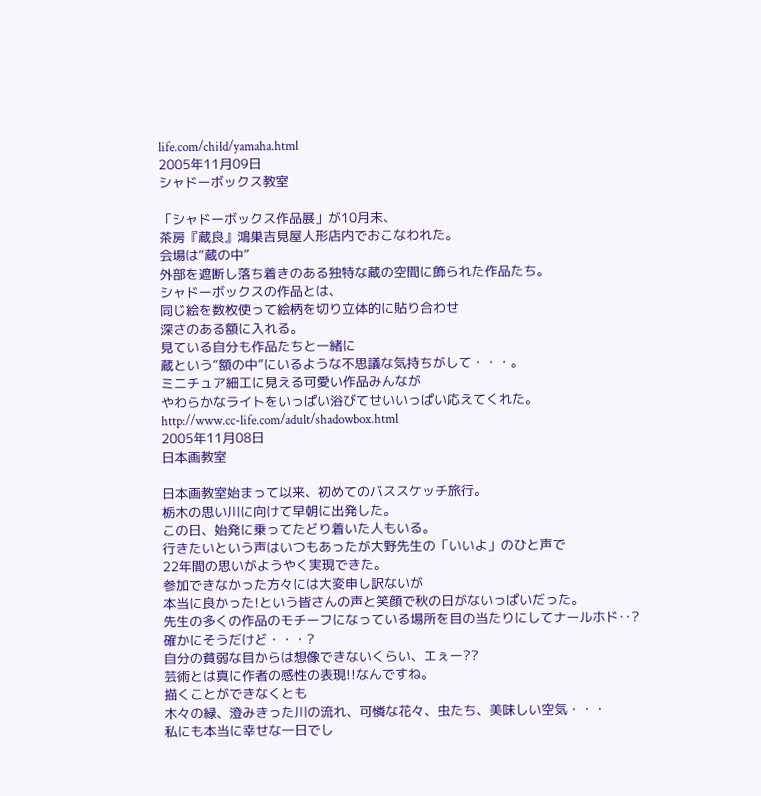life.com/child/yamaha.html
2005年11月09日
シャドーボックス教室

「シャドーボックス作品展」が10月末、
茶房『蔵良』鴻巣吉見屋人形店内でおこなわれた。
会場は“蔵の中”
外部を遮断し落ち着きのある独特な蔵の空間に飾られた作品たち。
シャドーボックスの作品とは、
同じ絵を数枚使って絵柄を切り立体的に貼り合わせ
深さのある額に入れる。
見ている自分も作品たちと一緒に
蔵という“額の中”にいるような不思議な気持ちがして・・・。
ミニチュア細工に見える可愛い作品みんなが
やわらかなライトをいっぱい浴びてせいいっぱい応えてくれた。
http://www.cc-life.com/adult/shadowbox.html
2005年11月08日
日本画教室

日本画教室始まって以来、初めてのバススケッチ旅行。
栃木の思い川に向けて早朝に出発した。
この日、始発に乗ってたどり着いた人もいる。
行きたいという声はいつもあったが大野先生の「いいよ」のひと声で
22年間の思いがようやく実現できた。
参加できなかった方々には大変申し訳ないが
本当に良かった!という皆さんの声と笑顔で秋の日がないっぱいだった。
先生の多くの作品のモチーフになっている場所を目の当たりにしてナールホド‥?
確かにそうだけど・・・?
自分の貧弱な目からは想像できないくらい、エぇー??
芸術とは真に作者の感性の表現!!なんですね。
描くことができなくとも
木々の緑、澄みきった川の流れ、可憐な花々、虫たち、美味しい空気・・・
私にも本当に幸せな一日でし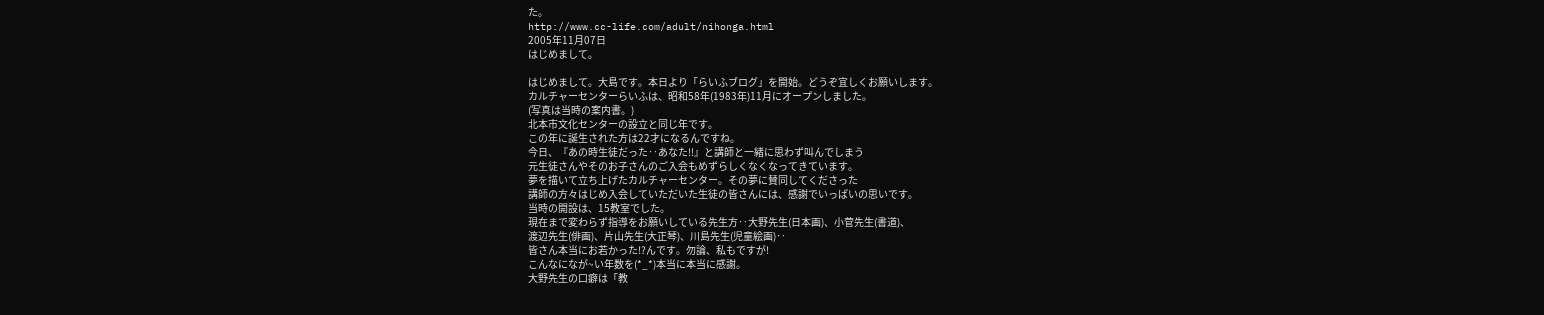た。
http://www.cc-life.com/adult/nihonga.html
2005年11月07日
はじめまして。

はじめまして。大島です。本日より「らいふブログ」を開始。どうぞ宜しくお願いします。
カルチャーセンターらいふは、昭和58年(1983年)11月にオープンしました。
(写真は当時の案内書。)
北本市文化センターの設立と同じ年です。
この年に誕生された方は22才になるんですね。
今日、『あの時生徒だった‥あなた!!』と講師と一緒に思わず叫んでしまう
元生徒さんやそのお子さんのご入会もめずらしくなくなってきています。
夢を描いて立ち上げたカルチャーセンター。その夢に賛同してくださった
講師の方々はじめ入会していただいた生徒の皆さんには、感謝でいっぱいの思いです。
当時の開設は、15教室でした。
現在まで変わらず指導をお願いしている先生方‥大野先生(日本画)、小菅先生(書道)、
渡辺先生(俳画)、片山先生(大正琴)、川島先生(児童絵画)‥
皆さん本当にお若かった!?んです。勿論、私もですが!
こんなになが~い年数を(*_*)本当に本当に感謝。
大野先生の口癖は「教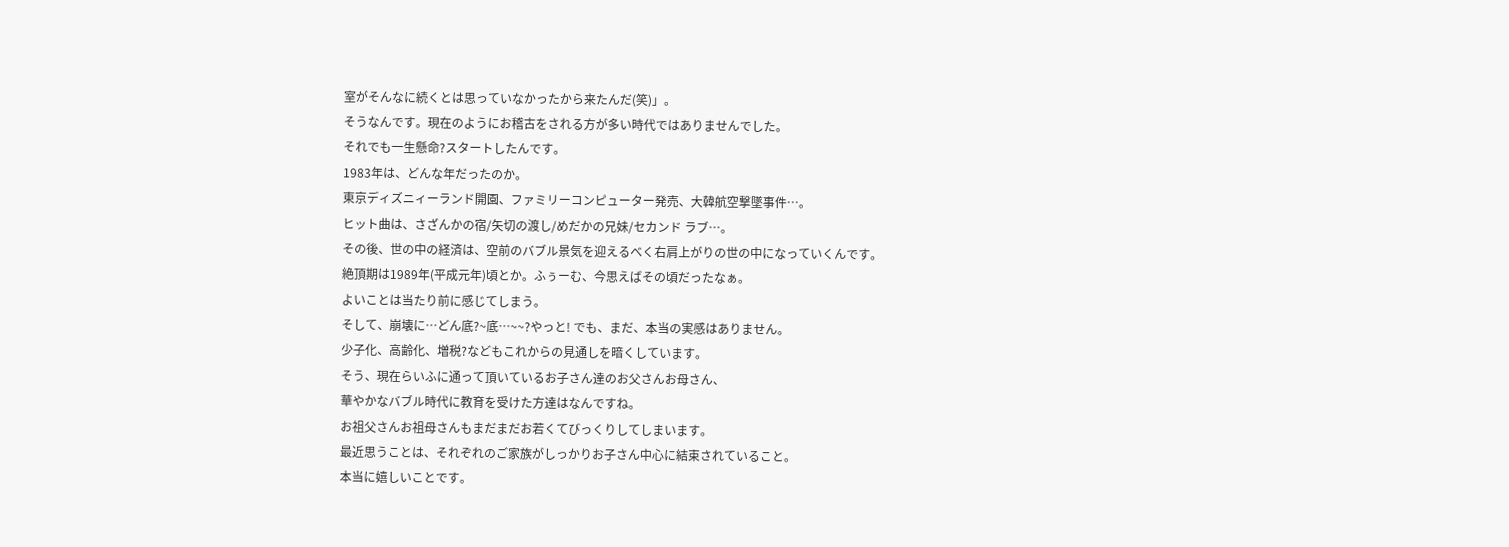室がそんなに続くとは思っていなかったから来たんだ(笑)」。
そうなんです。現在のようにお稽古をされる方が多い時代ではありませんでした。
それでも一生懸命?スタートしたんです。
1983年は、どんな年だったのか。
東京ディズニィーランド開園、ファミリーコンピューター発売、大韓航空撃墜事件…。
ヒット曲は、さざんかの宿/矢切の渡し/めだかの兄妹/セカンド ラブ…。
その後、世の中の経済は、空前のバブル景気を迎えるべく右肩上がりの世の中になっていくんです。
絶頂期は1989年(平成元年)頃とか。ふぅーむ、今思えばその頃だったなぁ。
よいことは当たり前に感じてしまう。
そして、崩壊に…どん底?~底…~~?やっと! でも、まだ、本当の実感はありません。
少子化、高齢化、増税?などもこれからの見通しを暗くしています。
そう、現在らいふに通って頂いているお子さん達のお父さんお母さん、
華やかなバブル時代に教育を受けた方達はなんですね。
お祖父さんお祖母さんもまだまだお若くてびっくりしてしまいます。
最近思うことは、それぞれのご家族がしっかりお子さん中心に結束されていること。
本当に嬉しいことです。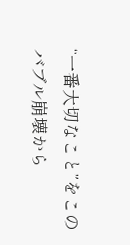“一番大切なこと”をこのバブル崩壊から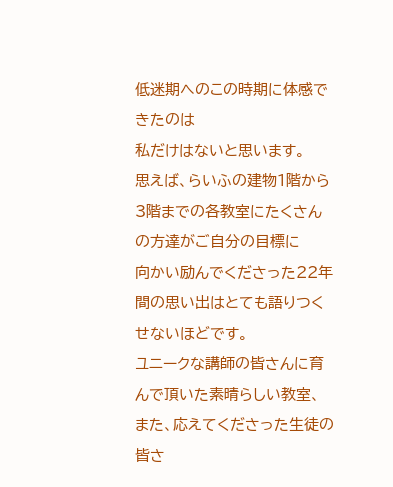低迷期へのこの時期に体感できたのは
私だけはないと思います。
思えば、らいふの建物1階から3階までの各教室にたくさんの方達がご自分の目標に
向かい励んでくださった22年間の思い出はとても語りつくせないほどです。
ユニークな講師の皆さんに育んで頂いた素晴らしい教室、
また、応えてくださった生徒の皆さ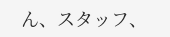ん、スタッフ、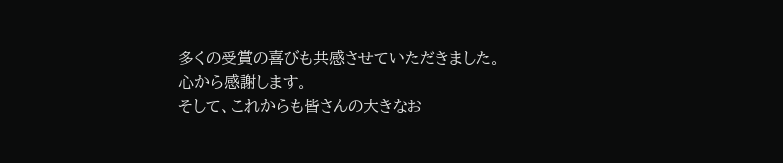多くの受賞の喜びも共感させていただきました。
心から感謝します。
そして、これからも皆さんの大きなお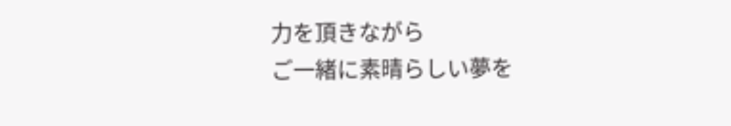力を頂きながら
ご一緒に素晴らしい夢を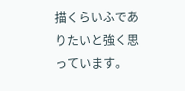描くらいふでありたいと強く思っています。